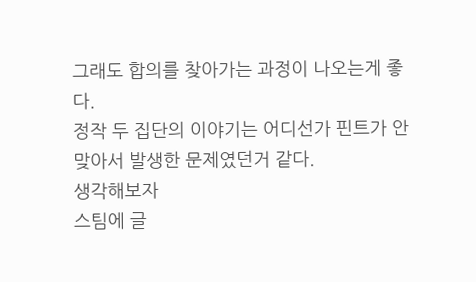그래도 합의를 찾아가는 과정이 나오는게 좋다.
정작 두 집단의 이야기는 어디선가 핀트가 안맞아서 발생한 문제였던거 같다.
생각해보자
스팀에 글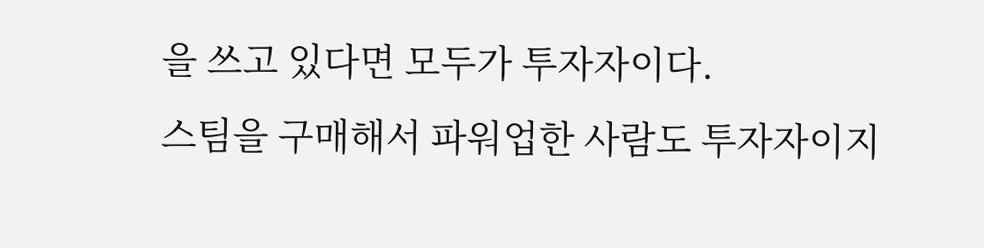을 쓰고 있다면 모두가 투자자이다.
스팀을 구매해서 파워업한 사람도 투자자이지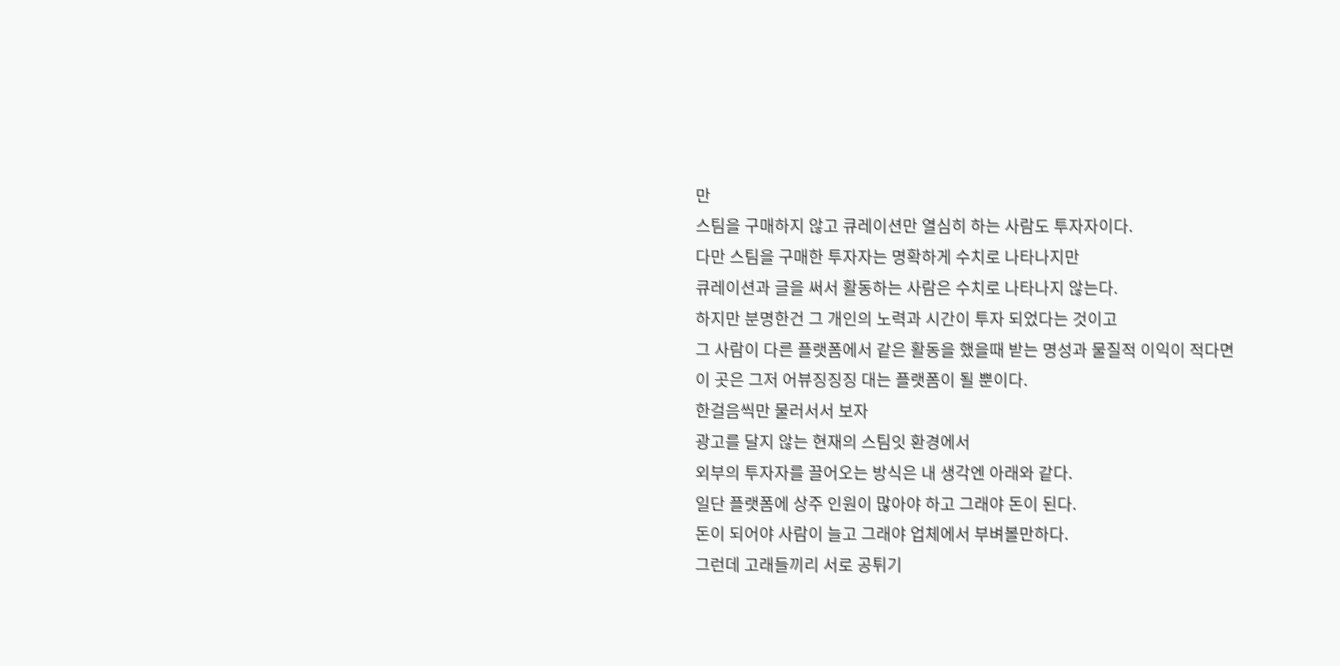만
스팀을 구매하지 않고 큐레이션만 열심히 하는 사람도 투자자이다.
다만 스팀을 구매한 투자자는 명확하게 수치로 나타나지만
큐레이션과 글을 써서 활동하는 사람은 수치로 나타나지 않는다.
하지만 분명한건 그 개인의 노력과 시간이 투자 되었다는 것이고
그 사람이 다른 플랫폼에서 같은 활동을 했을때 받는 명성과 물질적 이익이 적다면
이 곳은 그저 어뷰징징징 대는 플랫폼이 될 뿐이다.
한걸음씩만 물러서서 보자
광고를 달지 않는 현재의 스팀잇 환경에서
외부의 투자자를 끌어오는 방식은 내 생각엔 아래와 같다.
일단 플랫폼에 상주 인원이 많아야 하고 그래야 돈이 된다.
돈이 되어야 사람이 늘고 그래야 업체에서 부벼볼만하다.
그런데 고래들끼리 서로 공튀기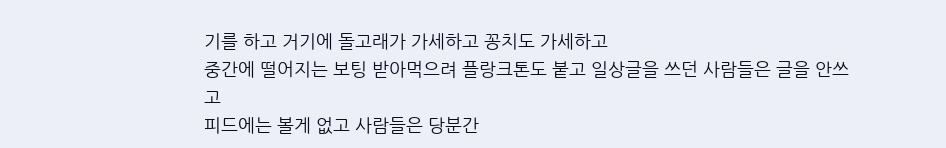기를 하고 거기에 돌고래가 가세하고 꽁치도 가세하고
중간에 떨어지는 보팅 받아먹으려 플랑크톤도 붙고 일상글을 쓰던 사람들은 글을 안쓰고
피드에는 볼게 없고 사람들은 당분간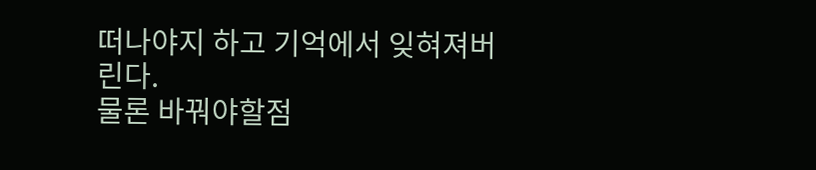떠나야지 하고 기억에서 잊혀져버린다.
물론 바꿔야할점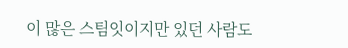이 많은 스팀잇이지만 있던 사람도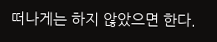떠나게는 하지 않았으면 한다.